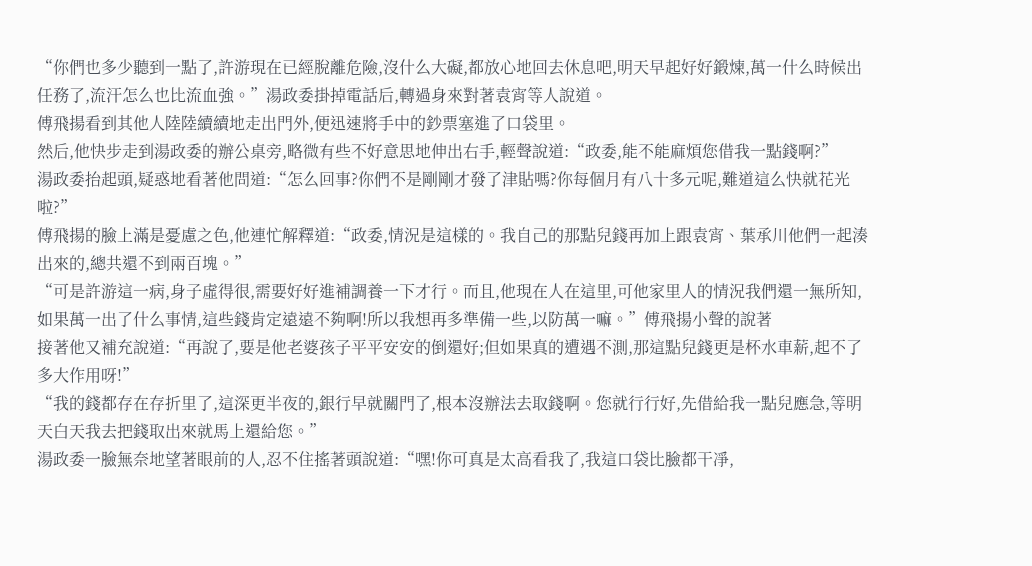“你們也多少聽到一點了,許游現在已經脫離危險,沒什么大礙,都放心地回去休息吧,明天早起好好鍛煉,萬一什么時候出任務了,流汗怎么也比流血強。”湯政委掛掉電話后,轉過身來對著袁宵等人說道。
傅飛揚看到其他人陸陸續續地走出門外,便迅速將手中的鈔票塞進了口袋里。
然后,他快步走到湯政委的辦公桌旁,略微有些不好意思地伸出右手,輕聲說道:“政委,能不能麻煩您借我一點錢啊?”
湯政委抬起頭,疑惑地看著他問道:“怎么回事?你們不是剛剛才發了津貼嗎?你每個月有八十多元呢,難道這么快就花光啦?”
傅飛揚的臉上滿是憂慮之色,他連忙解釋道:“政委,情況是這樣的。我自己的那點兒錢再加上跟袁宵、葉承川他們一起湊出來的,總共還不到兩百塊。”
“可是許游這一病,身子虛得很,需要好好進補調養一下才行。而且,他現在人在這里,可他家里人的情況我們還一無所知,如果萬一出了什么事情,這些錢肯定遠遠不夠啊!所以我想再多準備一些,以防萬一嘛。”傅飛揚小聲的說著
接著他又補充說道:“再說了,要是他老婆孩子平平安安的倒還好;但如果真的遭遇不測,那這點兒錢更是杯水車薪,起不了多大作用呀!”
“我的錢都存在存折里了,這深更半夜的,銀行早就關門了,根本沒辦法去取錢啊。您就行行好,先借給我一點兒應急,等明天白天我去把錢取出來就馬上還給您。”
湯政委一臉無奈地望著眼前的人,忍不住搖著頭說道:“嘿!你可真是太高看我了,我這口袋比臉都干凈,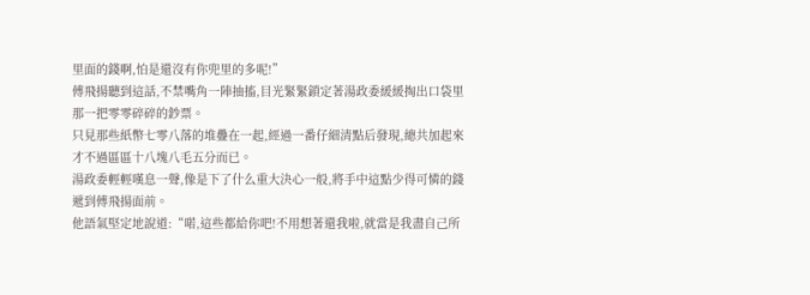里面的錢啊,怕是還沒有你兜里的多呢!”
傅飛揚聽到這話,不禁嘴角一陣抽搐,目光緊緊鎖定著湯政委緩緩掏出口袋里那一把零零碎碎的鈔票。
只見那些紙幣七零八落的堆疊在一起,經過一番仔細清點后發現,總共加起來才不過區區十八塊八毛五分而已。
湯政委輕輕嘆息一聲,像是下了什么重大決心一般,將手中這點少得可憐的錢遞到傅飛揚面前。
他語氣堅定地說道:“喏,這些都給你吧!不用想著還我啦,就當是我盡自己所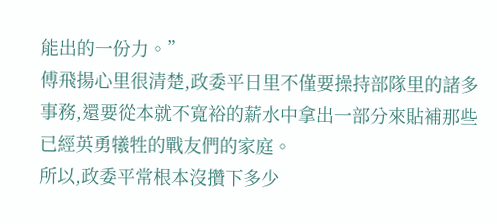能出的一份力。”
傅飛揚心里很清楚,政委平日里不僅要操持部隊里的諸多事務,還要從本就不寬裕的薪水中拿出一部分來貼補那些已經英勇犧牲的戰友們的家庭。
所以,政委平常根本沒攢下多少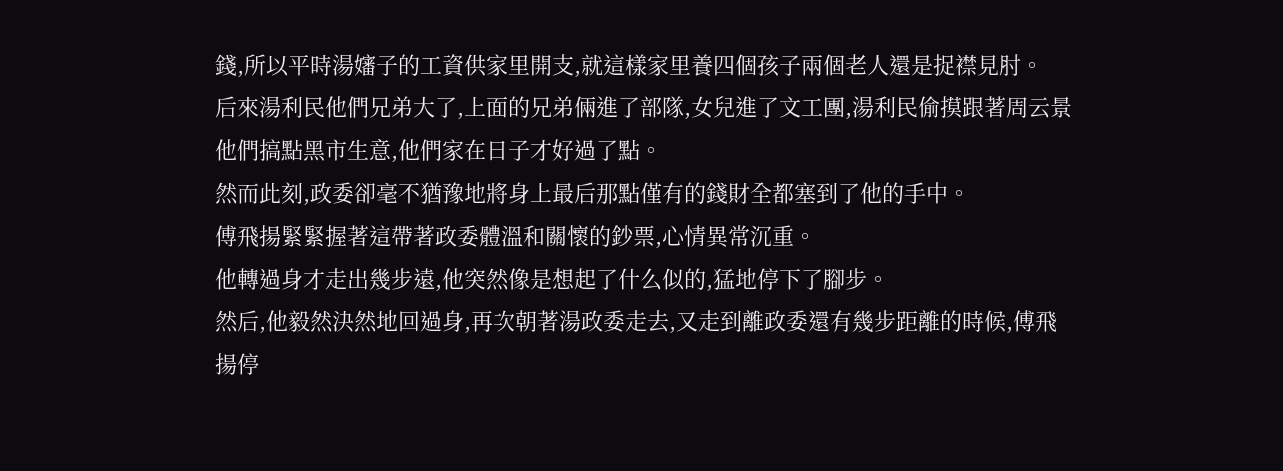錢,所以平時湯嬸子的工資供家里開支,就這樣家里養四個孩子兩個老人還是捉襟見肘。
后來湯利民他們兄弟大了,上面的兄弟倆進了部隊,女兒進了文工團,湯利民偷摸跟著周云景他們搞點黑市生意,他們家在日子才好過了點。
然而此刻,政委卻毫不猶豫地將身上最后那點僅有的錢財全都塞到了他的手中。
傅飛揚緊緊握著這帶著政委體溫和關懷的鈔票,心情異常沉重。
他轉過身才走出幾步遠,他突然像是想起了什么似的,猛地停下了腳步。
然后,他毅然決然地回過身,再次朝著湯政委走去,又走到離政委還有幾步距離的時候,傅飛揚停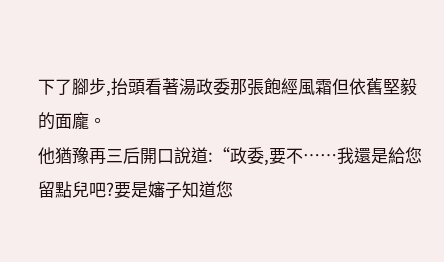下了腳步,抬頭看著湯政委那張飽經風霜但依舊堅毅的面龐。
他猶豫再三后開口說道:“政委,要不……我還是給您留點兒吧?要是嬸子知道您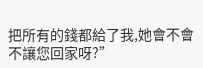把所有的錢都給了我,她會不會不讓您回家呀?”